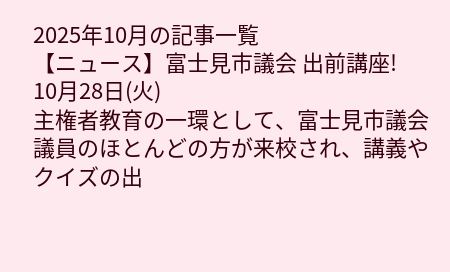2025年10月の記事一覧
【ニュース】富士見市議会 出前講座!
10月28日(火)
主権者教育の一環として、富士見市議会議員のほとんどの方が来校され、講義やクイズの出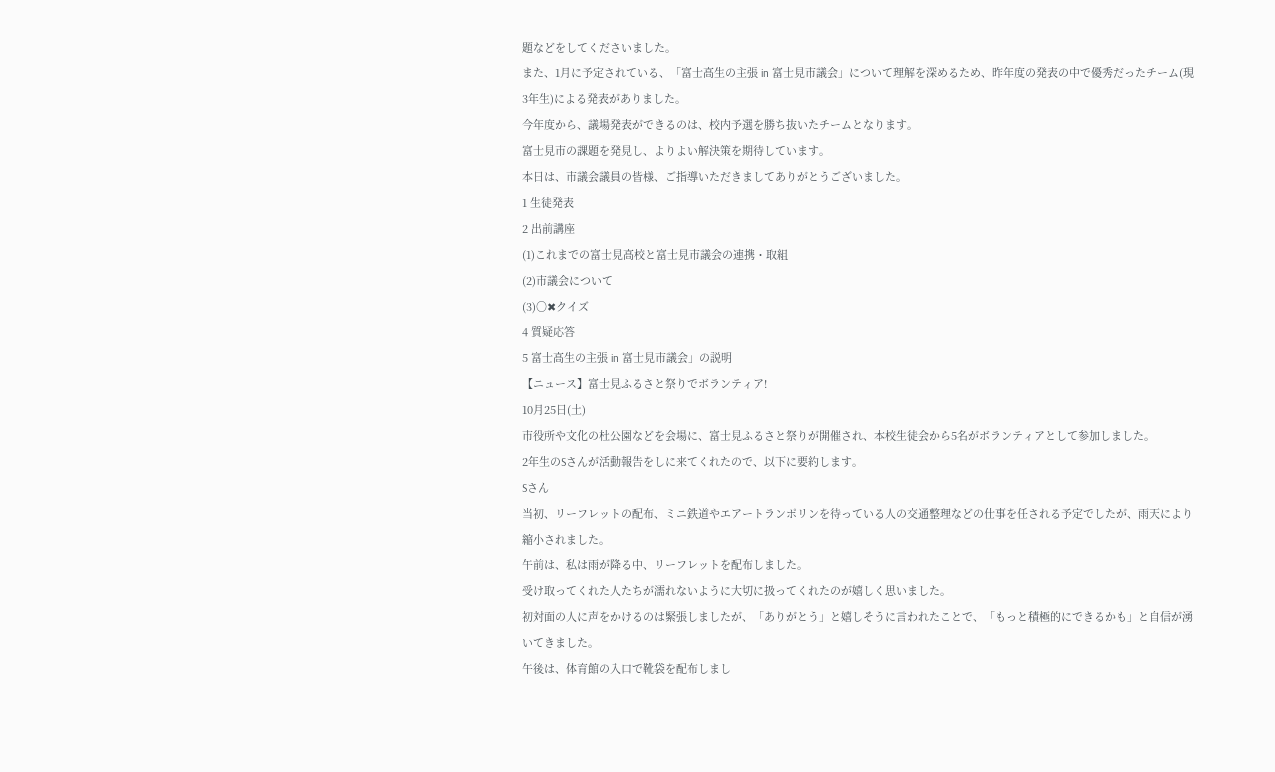題などをしてくださいました。
また、1月に予定されている、「富士高生の主張 in 富士見市議会」について理解を深めるため、昨年度の発表の中で優秀だったチーム(現3年生)による発表がありました。
今年度から、議場発表ができるのは、校内予選を勝ち抜いたチームとなります。
富士見市の課題を発見し、よりよい解決策を期待しています。
本日は、市議会議員の皆様、ご指導いただきましてありがとうございました。
1 生徒発表
2 出前講座
(1)これまでの富士見高校と富士見市議会の連携・取組
(2)市議会について
(3)〇✖クイズ
4 質疑応答
5 富士高生の主張 in 富士見市議会」の説明
【ニュース】富士見ふるさと祭りでボランティア!
10月25日(土)
市役所や文化の杜公園などを会場に、富士見ふるさと祭りが開催され、本校生徒会から5名がボランティアとして参加しました。
2年生のSさんが活動報告をしに来てくれたので、以下に要約します。
Sさん
当初、リーフレットの配布、ミニ鉄道やエアートランポリンを待っている人の交通整理などの仕事を任される予定でしたが、雨天により縮小されました。
午前は、私は雨が降る中、リーフレットを配布しました。
受け取ってくれた人たちが濡れないように大切に扱ってくれたのが嬉しく思いました。
初対面の人に声をかけるのは緊張しましたが、「ありがとう」と嬉しそうに言われたことで、「もっと積極的にできるかも」と自信が湧いてきました。
午後は、体育館の入口で靴袋を配布しまし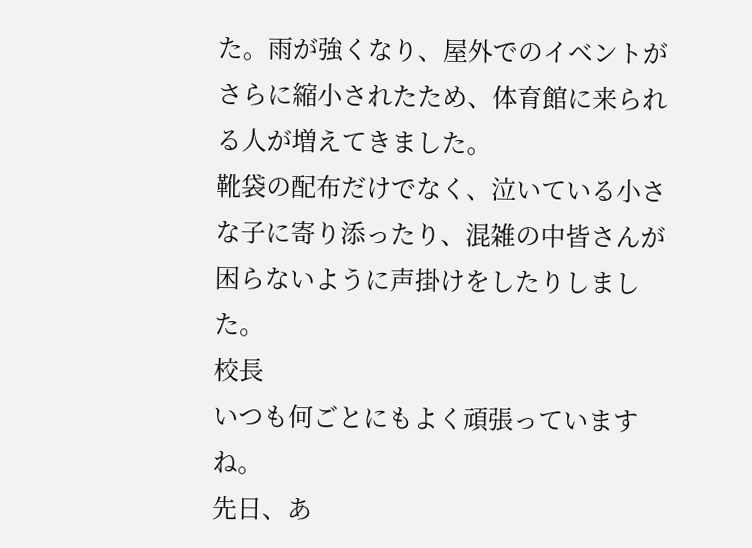た。雨が強くなり、屋外でのイベントがさらに縮小されたため、体育館に来られる人が増えてきました。
靴袋の配布だけでなく、泣いている小さな子に寄り添ったり、混雑の中皆さんが困らないように声掛けをしたりしました。
校長
いつも何ごとにもよく頑張っていますね。
先日、あ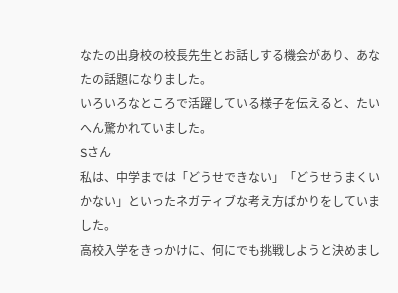なたの出身校の校長先生とお話しする機会があり、あなたの話題になりました。
いろいろなところで活躍している様子を伝えると、たいへん驚かれていました。
Sさん
私は、中学までは「どうせできない」「どうせうまくいかない」といったネガティブな考え方ばかりをしていました。
高校入学をきっかけに、何にでも挑戦しようと決めまし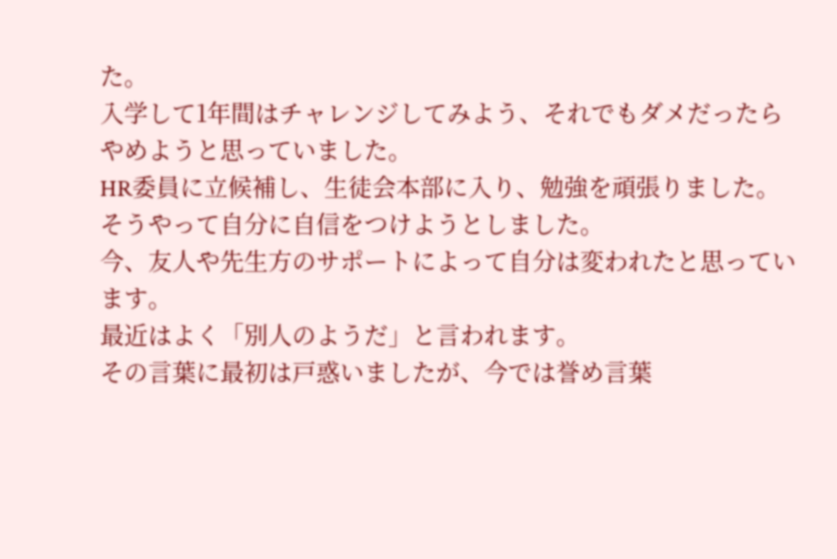た。
入学して1年間はチャレンジしてみよう、それでもダメだったらやめようと思っていました。
HR委員に立候補し、生徒会本部に入り、勉強を頑張りました。
そうやって自分に自信をつけようとしました。
今、友人や先生方のサポートによって自分は変われたと思っています。
最近はよく「別人のようだ」と言われます。
その言葉に最初は戸惑いましたが、今では誉め言葉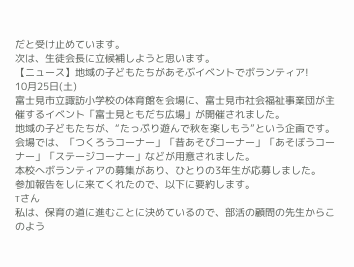だと受け止めています。
次は、生徒会長に立候補しようと思います。
【ニュース】地域の子どもたちがあそぶイベントでボランティア!
10月25日(土)
富士見市立諏訪小学校の体育館を会場に、富士見市社会福祉事業団が主催するイベント「富士見ともだち広場」が開催されました。
地域の子どもたちが、“たっぷり遊んで秋を楽しもう”という企画です。
会場では、「つくろうコーナー」「昔あそびコーナー」「あそぼうコーナー」「ステージコーナー」などが用意されました。
本校へボランティアの募集があり、ひとりの3年生が応募しました。
参加報告をしに来てくれたので、以下に要約します。
Tさん
私は、保育の道に進むことに決めているので、部活の顧問の先生からこのよう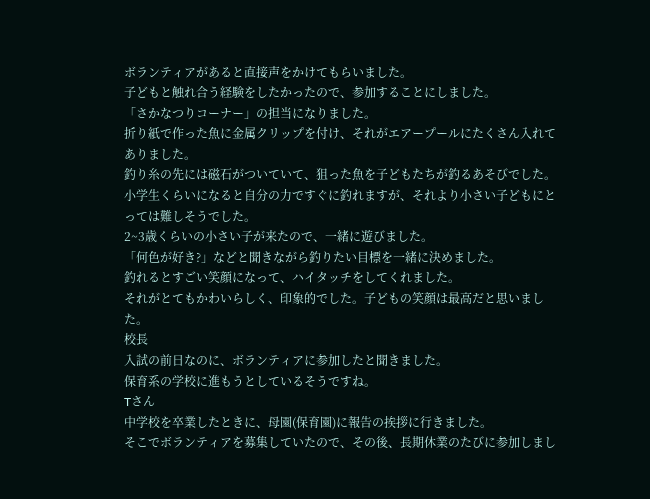ボランティアがあると直接声をかけてもらいました。
子どもと触れ合う経験をしたかったので、参加することにしました。
「さかなつりコーナー」の担当になりました。
折り紙で作った魚に金属クリップを付け、それがエアープールにたくさん入れてありました。
釣り糸の先には磁石がついていて、狙った魚を子どもたちが釣るあそびでした。
小学生くらいになると自分の力ですぐに釣れますが、それより小さい子どもにとっては難しそうでした。
2~3歳くらいの小さい子が来たので、一緒に遊びました。
「何色が好き?」などと聞きながら釣りたい目標を一緒に決めました。
釣れるとすごい笑顔になって、ハイタッチをしてくれました。
それがとてもかわいらしく、印象的でした。子どもの笑顔は最高だと思いました。
校長
入試の前日なのに、ボランティアに参加したと聞きました。
保育系の学校に進もうとしているそうですね。
Tさん
中学校を卒業したときに、母園(保育園)に報告の挨拶に行きました。
そこでボランティアを募集していたので、その後、長期休業のたびに参加しまし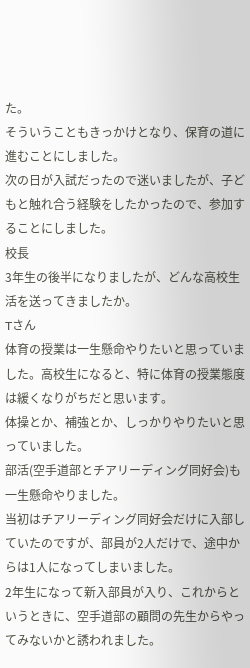た。
そういうこともきっかけとなり、保育の道に進むことにしました。
次の日が入試だったので迷いましたが、子どもと触れ合う経験をしたかったので、参加することにしました。
校長
3年生の後半になりましたが、どんな高校生活を送ってきましたか。
Tさん
体育の授業は一生懸命やりたいと思っていました。高校生になると、特に体育の授業態度は緩くなりがちだと思います。
体操とか、補強とか、しっかりやりたいと思っていました。
部活(空手道部とチアリーディング同好会)も一生懸命やりました。
当初はチアリーディング同好会だけに入部していたのですが、部員が2人だけで、途中からは1人になってしまいました。
2年生になって新入部員が入り、これからというときに、空手道部の顧問の先生からやってみないかと誘われました。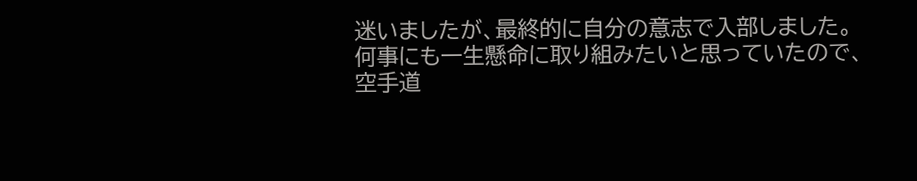迷いましたが、最終的に自分の意志で入部しました。
何事にも一生懸命に取り組みたいと思っていたので、空手道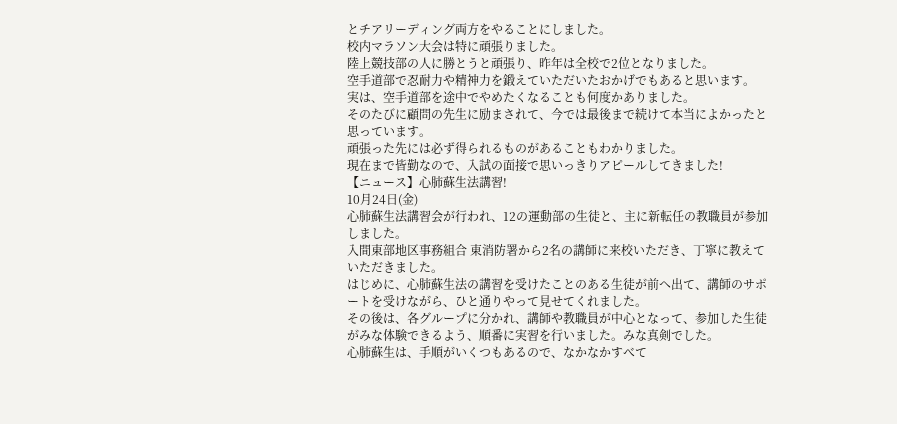とチアリーディング両方をやることにしました。
校内マラソン大会は特に頑張りました。
陸上競技部の人に勝とうと頑張り、昨年は全校で2位となりました。
空手道部で忍耐力や精神力を鍛えていただいたおかげでもあると思います。
実は、空手道部を途中でやめたくなることも何度かありました。
そのたびに顧問の先生に励まされて、今では最後まで続けて本当によかったと思っています。
頑張った先には必ず得られるものがあることもわかりました。
現在まで皆勤なので、入試の面接で思いっきりアピールしてきました!
【ニュース】心肺蘇生法講習!
10月24日(金)
心肺蘇生法講習会が行われ、12の運動部の生徒と、主に新転任の教職員が参加しました。
入間東部地区事務組合 東消防署から2名の講師に来校いただき、丁寧に教えていただきました。
はじめに、心肺蘇生法の講習を受けたことのある生徒が前へ出て、講師のサポートを受けながら、ひと通りやって見せてくれました。
その後は、各グループに分かれ、講師や教職員が中心となって、参加した生徒がみな体験できるよう、順番に実習を行いました。みな真剣でした。
心肺蘇生は、手順がいくつもあるので、なかなかすべて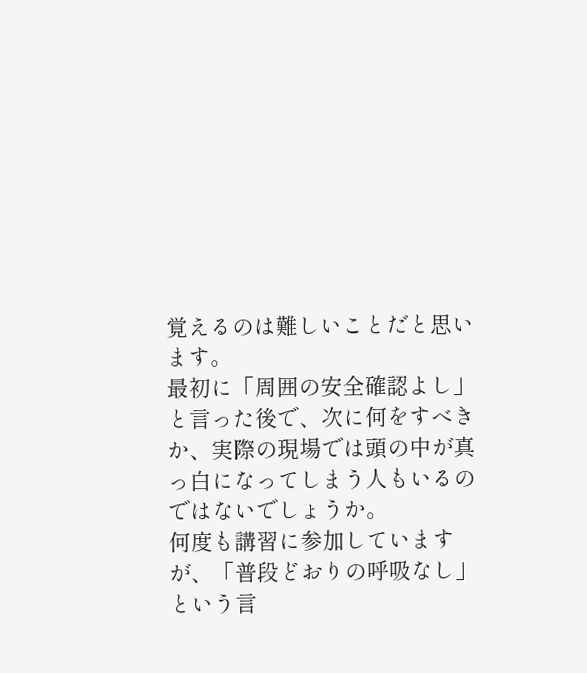覚えるのは難しいことだと思います。
最初に「周囲の安全確認よし」と言った後で、次に何をすべきか、実際の現場では頭の中が真っ白になってしまう人もいるのではないでしょうか。
何度も講習に参加していますが、「普段どおりの呼吸なし」という言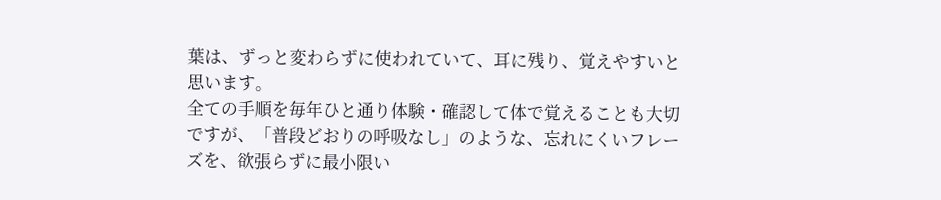葉は、ずっと変わらずに使われていて、耳に残り、覚えやすいと思います。
全ての手順を毎年ひと通り体験・確認して体で覚えることも大切ですが、「普段どおりの呼吸なし」のような、忘れにくいフレーズを、欲張らずに最小限い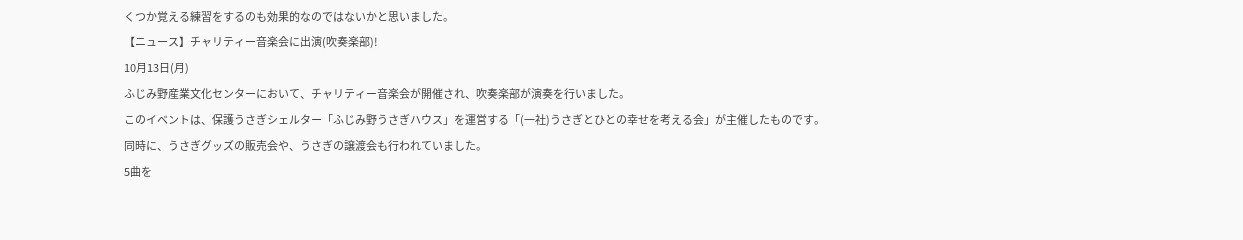くつか覚える練習をするのも効果的なのではないかと思いました。
【ニュース】チャリティー音楽会に出演(吹奏楽部)!
10月13日(月)
ふじみ野産業文化センターにおいて、チャリティー音楽会が開催され、吹奏楽部が演奏を行いました。
このイベントは、保護うさぎシェルター「ふじみ野うさぎハウス」を運営する「(一社)うさぎとひとの幸せを考える会」が主催したものです。
同時に、うさぎグッズの販売会や、うさぎの譲渡会も行われていました。
5曲を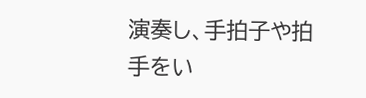演奏し、手拍子や拍手をい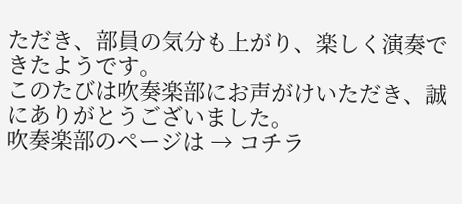ただき、部員の気分も上がり、楽しく演奏できたようです。
このたびは吹奏楽部にお声がけいただき、誠にありがとうございました。
吹奏楽部のページは → コチラ